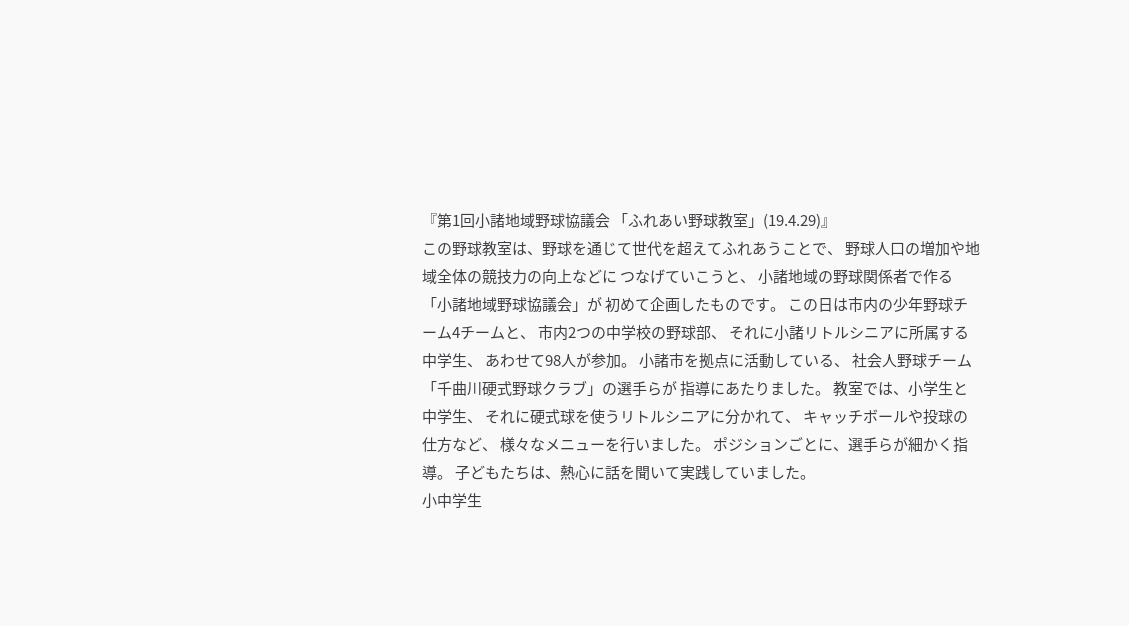『第1回小諸地域野球協議会 「ふれあい野球教室」(19.4.29)』
この野球教室は、野球を通じて世代を超えてふれあうことで、 野球人口の増加や地域全体の競技力の向上などに つなげていこうと、 小諸地域の野球関係者で作る「小諸地域野球協議会」が 初めて企画したものです。 この日は市内の少年野球チーム4チームと、 市内2つの中学校の野球部、 それに小諸リトルシニアに所属する中学生、 あわせて98人が参加。 小諸市を拠点に活動している、 社会人野球チーム「千曲川硬式野球クラブ」の選手らが 指導にあたりました。 教室では、小学生と中学生、 それに硬式球を使うリトルシニアに分かれて、 キャッチボールや投球の仕方など、 様々なメニューを行いました。 ポジションごとに、選手らが細かく指導。 子どもたちは、熱心に話を聞いて実践していました。
小中学生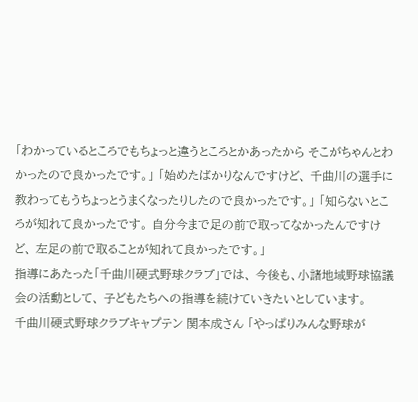「わかっているところでもちょっと違うところとかあったから そこがちゃんとわかったので良かったです。」 「始めたばかりなんですけど、 千曲川の選手に教わってもうちょっとうまくなったりしたので良かったです。」 「知らないところが知れて良かったです。 自分今まで足の前で取ってなかったんですけど、 左足の前で取ることが知れて良かったです。」
指導にあたった「千曲川硬式野球クラブ」では、 今後も、小諸地域野球協議会の活動として、 子どもたちへの指導を続けていきたいとしています。
千曲川硬式野球クラブキャプテン 関本成さん 「やっぱりみんな野球が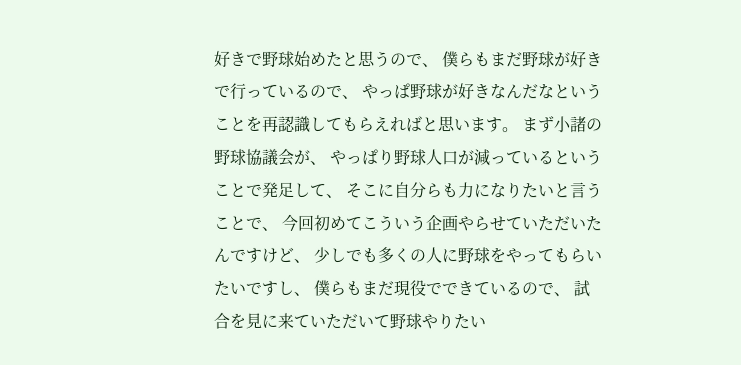好きで野球始めたと思うので、 僕らもまだ野球が好きで行っているので、 やっぱ野球が好きなんだなということを再認識してもらえればと思います。 まず小諸の野球協議会が、 やっぱり野球人口が減っているということで発足して、 そこに自分らも力になりたいと言うことで、 今回初めてこういう企画やらせていただいたんですけど、 少しでも多くの人に野球をやってもらいたいですし、 僕らもまだ現役でできているので、 試合を見に来ていただいて野球やりたい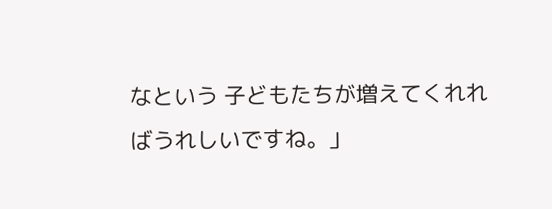なという 子どもたちが増えてくれればうれしいですね。」